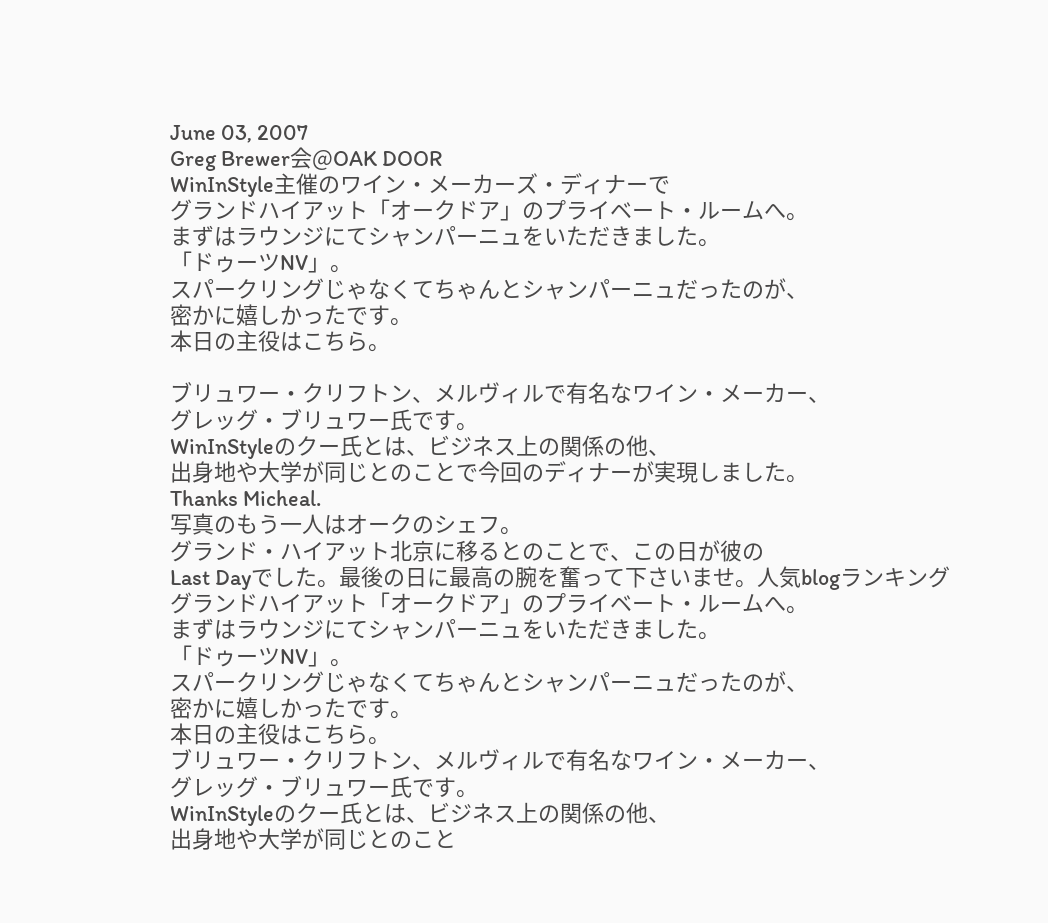June 03, 2007
Greg Brewer会@OAK DOOR
WinInStyle主催のワイン・メーカーズ・ディナーで
グランドハイアット「オークドア」のプライベート・ルームへ。
まずはラウンジにてシャンパーニュをいただきました。
「ドゥーツNV」。
スパークリングじゃなくてちゃんとシャンパーニュだったのが、
密かに嬉しかったです。
本日の主役はこちら。

ブリュワー・クリフトン、メルヴィルで有名なワイン・メーカー、
グレッグ・ブリュワー氏です。
WinInStyleのクー氏とは、ビジネス上の関係の他、
出身地や大学が同じとのことで今回のディナーが実現しました。
Thanks Micheal.
写真のもう一人はオークのシェフ。
グランド・ハイアット北京に移るとのことで、この日が彼の
Last Dayでした。最後の日に最高の腕を奮って下さいませ。人気blogランキング
グランドハイアット「オークドア」のプライベート・ルームへ。
まずはラウンジにてシャンパーニュをいただきました。
「ドゥーツNV」。
スパークリングじゃなくてちゃんとシャンパーニュだったのが、
密かに嬉しかったです。
本日の主役はこちら。
ブリュワー・クリフトン、メルヴィルで有名なワイン・メーカー、
グレッグ・ブリュワー氏です。
WinInStyleのクー氏とは、ビジネス上の関係の他、
出身地や大学が同じとのこと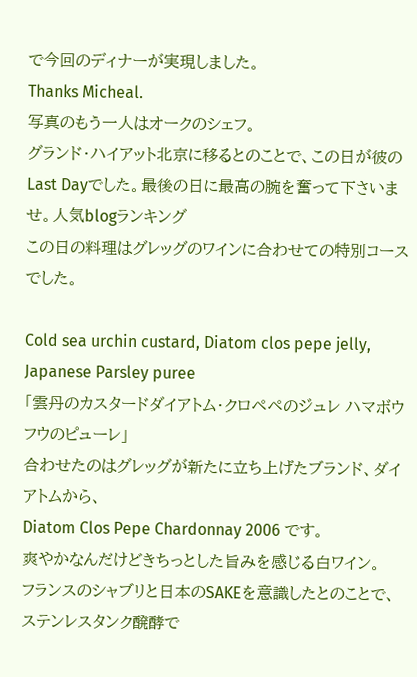で今回のディナーが実現しました。
Thanks Micheal.
写真のもう一人はオークのシェフ。
グランド・ハイアット北京に移るとのことで、この日が彼の
Last Dayでした。最後の日に最高の腕を奮って下さいませ。人気blogランキング
この日の料理はグレッグのワインに合わせての特別コースでした。

Cold sea urchin custard, Diatom clos pepe jelly,
Japanese Parsley puree
「雲丹のカスタードダイアトム・クロペペのジュレ ハマボウフウのピューレ」
合わせたのはグレッグが新たに立ち上げたブランド、ダイアトムから、
Diatom Clos Pepe Chardonnay 2006 です。
爽やかなんだけどきちっとした旨みを感じる白ワイン。
フランスのシャブリと日本のSAKEを意識したとのことで、
ステンレスタンク醗酵で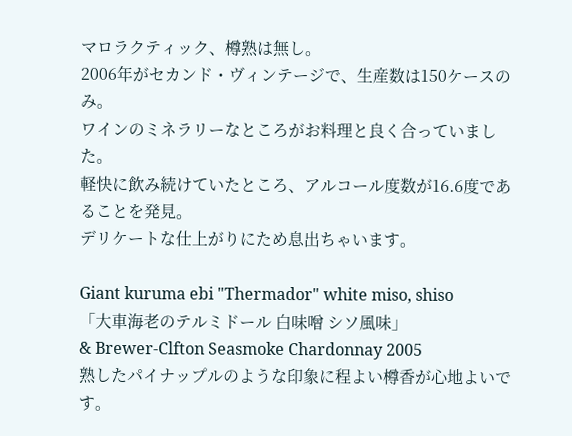マロラクティック、樽熟は無し。
2006年がセカンド・ヴィンテージで、生産数は150ケースのみ。
ワインのミネラリーなところがお料理と良く合っていました。
軽快に飲み続けていたところ、アルコール度数が16.6度であることを発見。
デリケートな仕上がりにため息出ちゃいます。

Giant kuruma ebi "Thermador" white miso, shiso
「大車海老のテルミドール 白味噌 シソ風味」
& Brewer-Clfton Seasmoke Chardonnay 2005
熟したパイナップルのような印象に程よい樽香が心地よいです。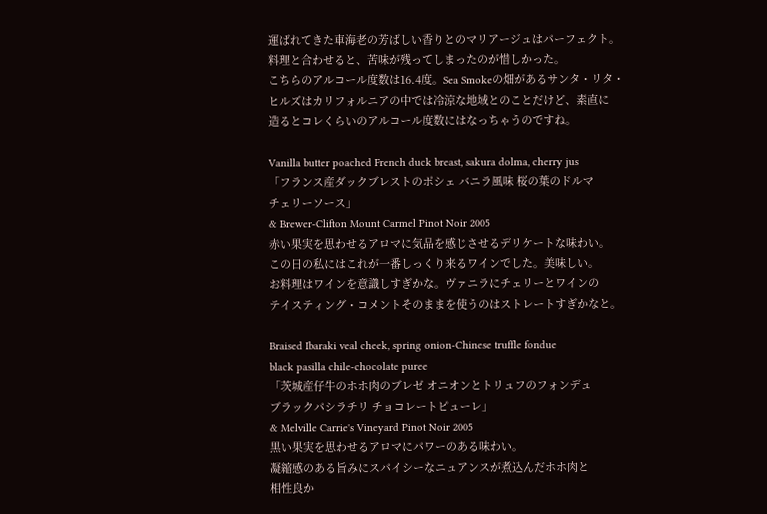運ばれてきた車海老の芳ばしい香りとのマリアージュはパーフェクト。
料理と合わせると、苦味が残ってしまったのが惜しかった。
こちらのアルコール度数は16.4度。Sea Smokeの畑があるサンタ・リタ・
ヒルズはカリフォルニアの中では冷涼な地域とのことだけど、素直に
造るとコレくらいのアルコール度数にはなっちゃうのですね。

Vanilla butter poached French duck breast, sakura dolma, cherry jus
「フランス産ダックブレストのポシェ バニラ風味 桜の葉のドルマ
チェリーソース」
& Brewer-Clifton Mount Carmel Pinot Noir 2005
赤い果実を思わせるアロマに気品を感じさせるデリケートな味わい。
この日の私にはこれが一番しっくり来るワインでした。美味しい。
お料理はワインを意識しすぎかな。ヴァニラにチェリーとワインの
テイスティング・コメントそのままを使うのはストレートすぎかなと。

Braised Ibaraki veal cheek, spring onion-Chinese truffle fondue
black pasilla chile-chocolate puree
「茨城産仔牛のホホ肉のブレゼ オニオンとトリュフのフォンデュ
ブラックパシラチリ チョコレートピューレ」
& Melville Carrie's Vineyard Pinot Noir 2005
黒い果実を思わせるアロマにパワーのある味わい。
凝縮感のある旨みにスパイシーなニュアンスが煮込んだホホ肉と
相性良か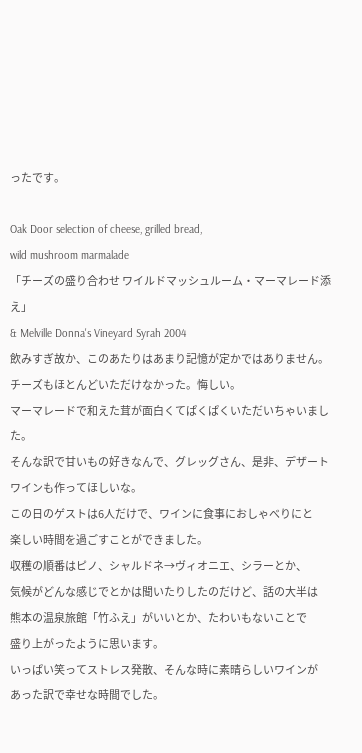ったです。

Oak Door selection of cheese, grilled bread,
wild mushroom marmalade
「チーズの盛り合わせ ワイルドマッシュルーム・マーマレード添え」
& Melville Donna's Vineyard Syrah 2004
飲みすぎ故か、このあたりはあまり記憶が定かではありません。
チーズもほとんどいただけなかった。悔しい。
マーマレードで和えた茸が面白くてぱくぱくいただいちゃいました。
そんな訳で甘いもの好きなんで、グレッグさん、是非、デザート
ワインも作ってほしいな。
この日のゲストは6人だけで、ワインに食事におしゃべりにと
楽しい時間を過ごすことができました。
収穫の順番はピノ、シャルドネ→ヴィオニエ、シラーとか、
気候がどんな感じでとかは聞いたりしたのだけど、話の大半は
熊本の温泉旅館「竹ふえ」がいいとか、たわいもないことで
盛り上がったように思います。
いっぱい笑ってストレス発散、そんな時に素晴らしいワインが
あった訳で幸せな時間でした。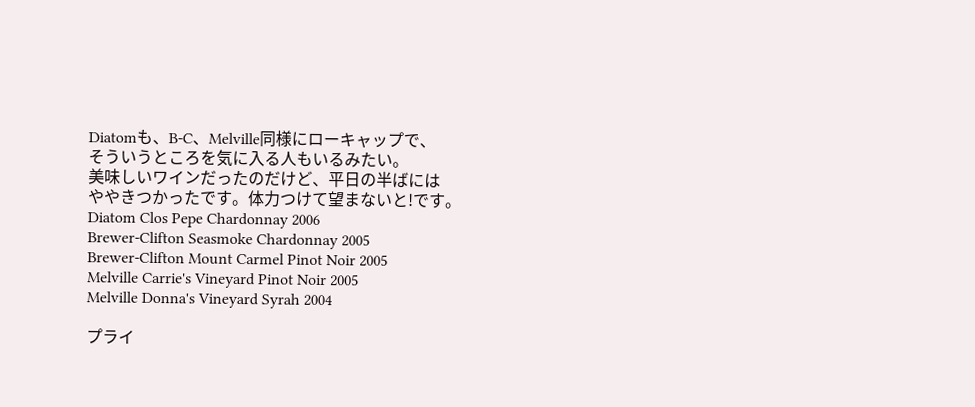Diatomも、B-C、Melville同様にローキャップで、
そういうところを気に入る人もいるみたい。
美味しいワインだったのだけど、平日の半ばには
ややきつかったです。体力つけて望まないと!です。
Diatom Clos Pepe Chardonnay 2006
Brewer-Clifton Seasmoke Chardonnay 2005
Brewer-Clifton Mount Carmel Pinot Noir 2005
Melville Carrie's Vineyard Pinot Noir 2005
Melville Donna's Vineyard Syrah 2004

プライ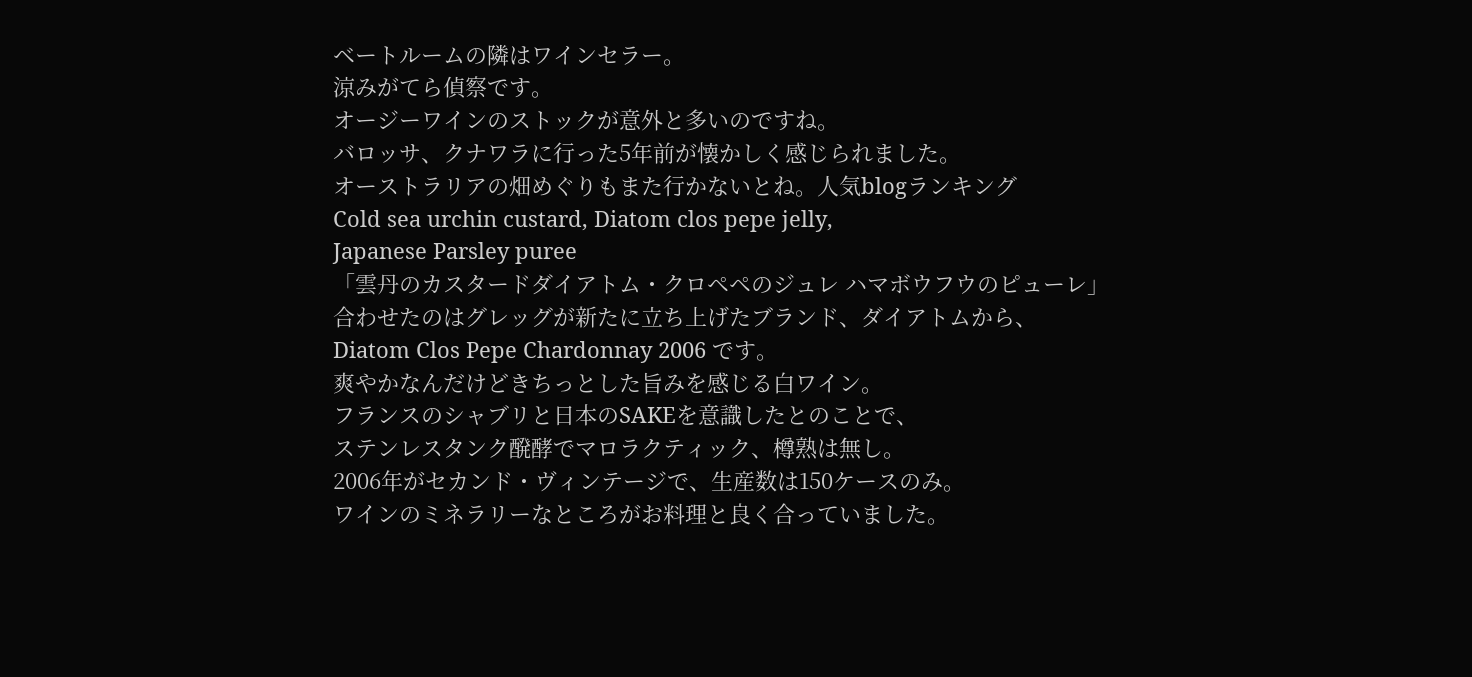ベートルームの隣はワインセラー。
涼みがてら偵察です。
オージーワインのストックが意外と多いのですね。
バロッサ、クナワラに行った5年前が懐かしく感じられました。
オーストラリアの畑めぐりもまた行かないとね。人気blogランキング
Cold sea urchin custard, Diatom clos pepe jelly,
Japanese Parsley puree
「雲丹のカスタードダイアトム・クロペペのジュレ ハマボウフウのピューレ」
合わせたのはグレッグが新たに立ち上げたブランド、ダイアトムから、
Diatom Clos Pepe Chardonnay 2006 です。
爽やかなんだけどきちっとした旨みを感じる白ワイン。
フランスのシャブリと日本のSAKEを意識したとのことで、
ステンレスタンク醗酵でマロラクティック、樽熟は無し。
2006年がセカンド・ヴィンテージで、生産数は150ケースのみ。
ワインのミネラリーなところがお料理と良く合っていました。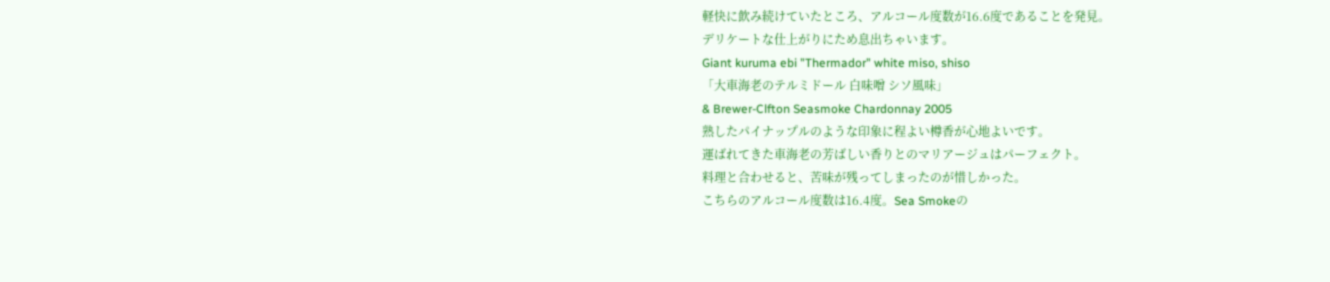軽快に飲み続けていたところ、アルコール度数が16.6度であることを発見。
デリケートな仕上がりにため息出ちゃいます。
Giant kuruma ebi "Thermador" white miso, shiso
「大車海老のテルミドール 白味噌 シソ風味」
& Brewer-Clfton Seasmoke Chardonnay 2005
熟したパイナップルのような印象に程よい樽香が心地よいです。
運ばれてきた車海老の芳ばしい香りとのマリアージュはパーフェクト。
料理と合わせると、苦味が残ってしまったのが惜しかった。
こちらのアルコール度数は16.4度。Sea Smokeの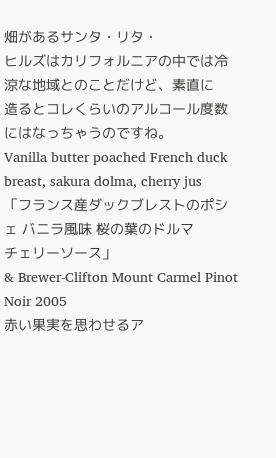畑があるサンタ・リタ・
ヒルズはカリフォルニアの中では冷涼な地域とのことだけど、素直に
造るとコレくらいのアルコール度数にはなっちゃうのですね。
Vanilla butter poached French duck breast, sakura dolma, cherry jus
「フランス産ダックブレストのポシェ バニラ風味 桜の葉のドルマ
チェリーソース」
& Brewer-Clifton Mount Carmel Pinot Noir 2005
赤い果実を思わせるア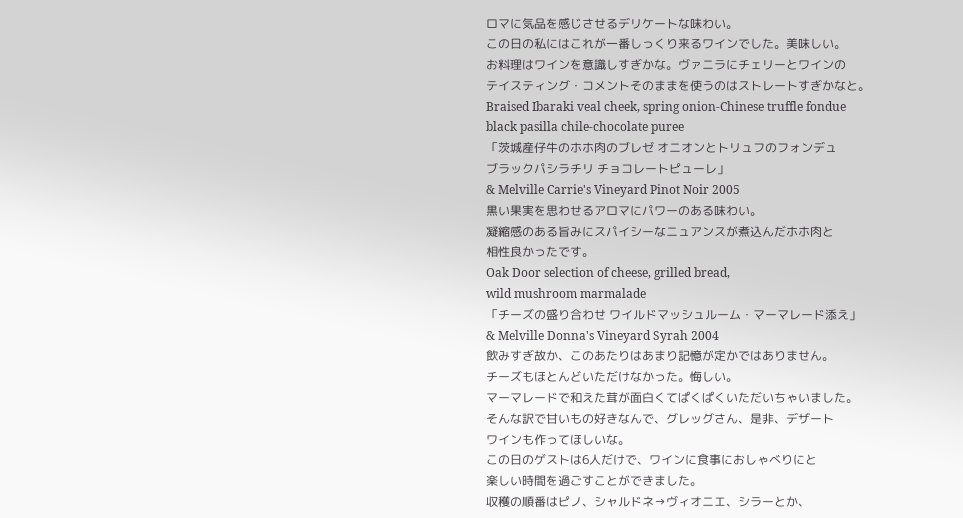ロマに気品を感じさせるデリケートな味わい。
この日の私にはこれが一番しっくり来るワインでした。美味しい。
お料理はワインを意識しすぎかな。ヴァニラにチェリーとワインの
テイスティング・コメントそのままを使うのはストレートすぎかなと。
Braised Ibaraki veal cheek, spring onion-Chinese truffle fondue
black pasilla chile-chocolate puree
「茨城産仔牛のホホ肉のブレゼ オニオンとトリュフのフォンデュ
ブラックパシラチリ チョコレートピューレ」
& Melville Carrie's Vineyard Pinot Noir 2005
黒い果実を思わせるアロマにパワーのある味わい。
凝縮感のある旨みにスパイシーなニュアンスが煮込んだホホ肉と
相性良かったです。
Oak Door selection of cheese, grilled bread,
wild mushroom marmalade
「チーズの盛り合わせ ワイルドマッシュルーム・マーマレード添え」
& Melville Donna's Vineyard Syrah 2004
飲みすぎ故か、このあたりはあまり記憶が定かではありません。
チーズもほとんどいただけなかった。悔しい。
マーマレードで和えた茸が面白くてぱくぱくいただいちゃいました。
そんな訳で甘いもの好きなんで、グレッグさん、是非、デザート
ワインも作ってほしいな。
この日のゲストは6人だけで、ワインに食事におしゃべりにと
楽しい時間を過ごすことができました。
収穫の順番はピノ、シャルドネ→ヴィオニエ、シラーとか、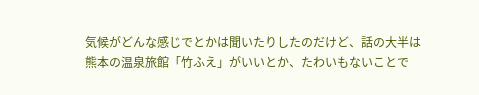気候がどんな感じでとかは聞いたりしたのだけど、話の大半は
熊本の温泉旅館「竹ふえ」がいいとか、たわいもないことで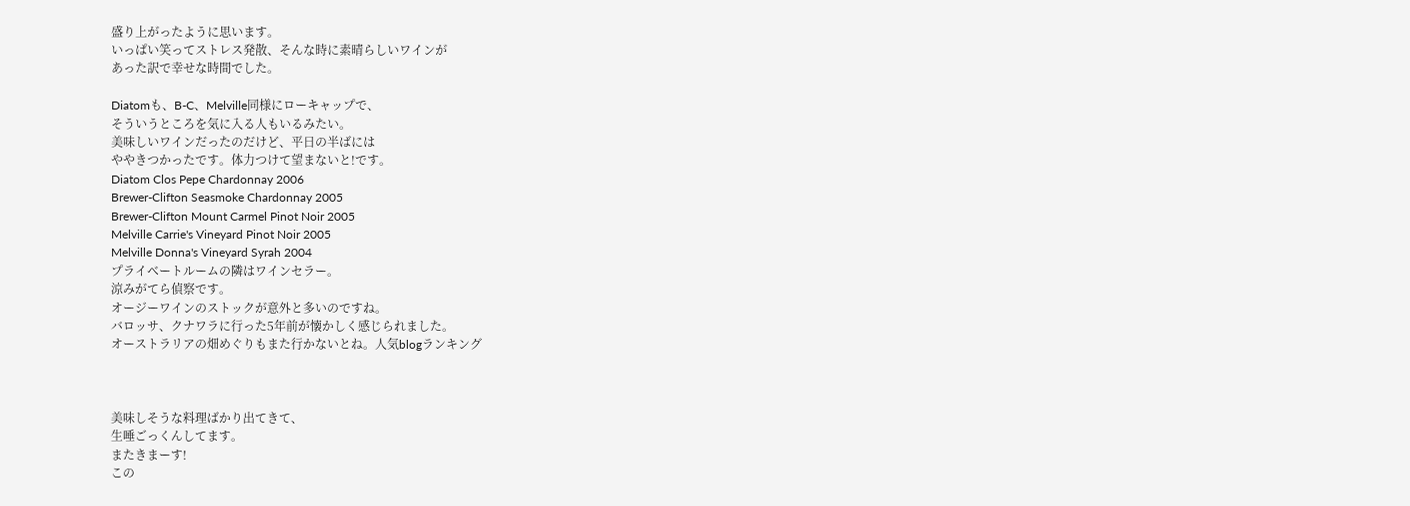盛り上がったように思います。
いっぱい笑ってストレス発散、そんな時に素晴らしいワインが
あった訳で幸せな時間でした。

Diatomも、B-C、Melville同様にローキャップで、
そういうところを気に入る人もいるみたい。
美味しいワインだったのだけど、平日の半ばには
ややきつかったです。体力つけて望まないと!です。
Diatom Clos Pepe Chardonnay 2006
Brewer-Clifton Seasmoke Chardonnay 2005
Brewer-Clifton Mount Carmel Pinot Noir 2005
Melville Carrie's Vineyard Pinot Noir 2005
Melville Donna's Vineyard Syrah 2004
プライベートルームの隣はワインセラー。
涼みがてら偵察です。
オージーワインのストックが意外と多いのですね。
バロッサ、クナワラに行った5年前が懐かしく感じられました。
オーストラリアの畑めぐりもまた行かないとね。人気blogランキング



美味しそうな料理ばかり出てきて、
生唾ごっくんしてます。
またきまーす!
この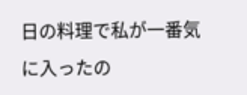日の料理で私が一番気に入ったの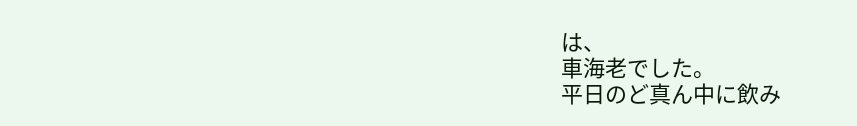は、
車海老でした。
平日のど真ん中に飲み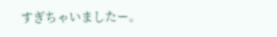すぎちゃいましたー。